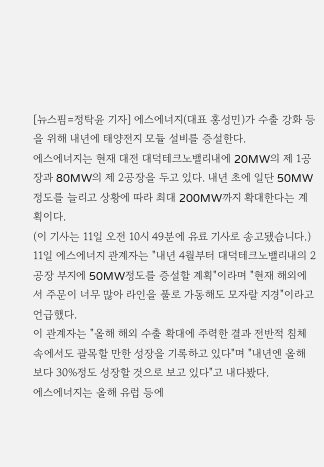[뉴스핌=정탁윤 기자] 에스에너지(대표 홍성민)가 수출 강화 등을 위해 내년에 태양전지 모듈 설비를 증설한다.
에스에너지는 현재 대전 대덕테크노밸리내에 20MW의 제 1공장과 80MW의 제 2공장을 두고 있다. 내년 초에 일단 50MW 정도를 늘리고 상황에 따라 최대 200MW까지 확대한다는 계획이다.
(이 기사는 11일 오전 10시 49분에 유료 기사로 송고됐습니다.)
11일 에스에너지 관계자는 "내년 4월부터 대덕테크노밸리내의 2공장 부지에 50MW정도를 증설할 계획"이라며 "현재 해외에서 주문이 너무 많아 라인을 풀로 가동해도 모자랄 지경"이라고 언급했다.
이 관계자는 "올해 해외 수출 확대에 주력한 결과 전반적 침체속에서도 괄목할 만한 성장을 기록하고 있다"며 "내년엔 올해 보다 30%정도 성장할 것으로 보고 있다"고 내다봤다.
에스에너지는 올해 유럽 등에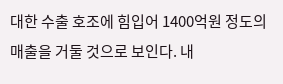대한 수출 호조에 힘입어 1400억원 정도의 매출을 거둘 것으로 보인다. 내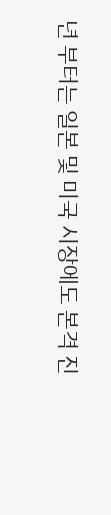년 부터는 일본 및 미국 시장에도 본격 진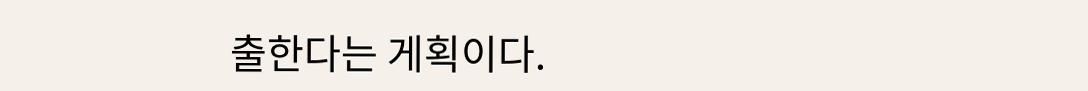출한다는 게획이다.